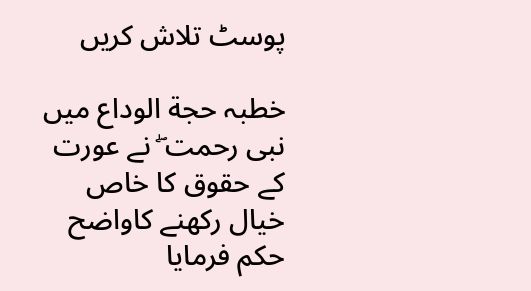پوسٹ تلاش کریں

خطبہ حجة الوداع میں نبی رحمت ۖ نے عورت کے حقوق کا خاص خیال رکھنے کاواضح حکم فرمایا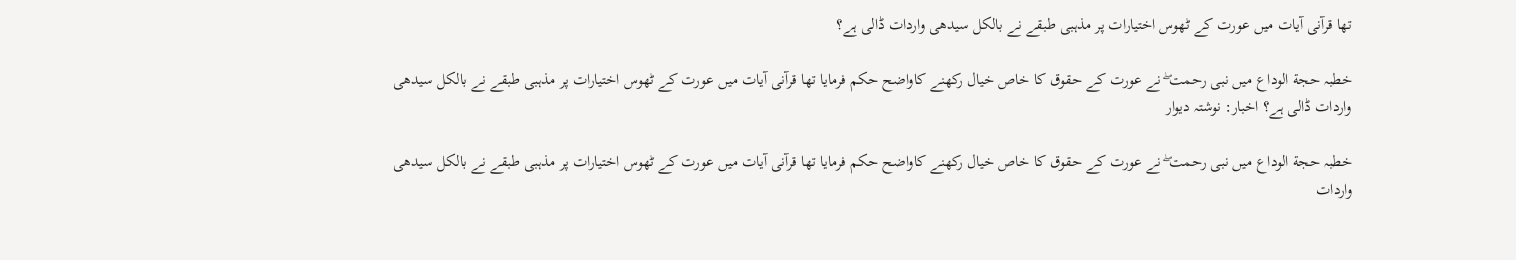تھا قرآنی آیات میں عورت کے ٹھوس اختیارات پر مذہبی طبقے نے بالکل سیدھی واردات ڈالی ہے؟

خطبہ حجة الوداع میں نبی رحمت ۖ نے عورت کے حقوق کا خاص خیال رکھنے کاواضح حکم فرمایا تھا قرآنی آیات میں عورت کے ٹھوس اختیارات پر مذہبی طبقے نے بالکل سیدھی واردات ڈالی ہے؟ اخبار: نوشتہ دیوار

خطبہ حجة الوداع میں نبی رحمت ۖ نے عورت کے حقوق کا خاص خیال رکھنے کاواضح حکم فرمایا تھا قرآنی آیات میں عورت کے ٹھوس اختیارات پر مذہبی طبقے نے بالکل سیدھی واردات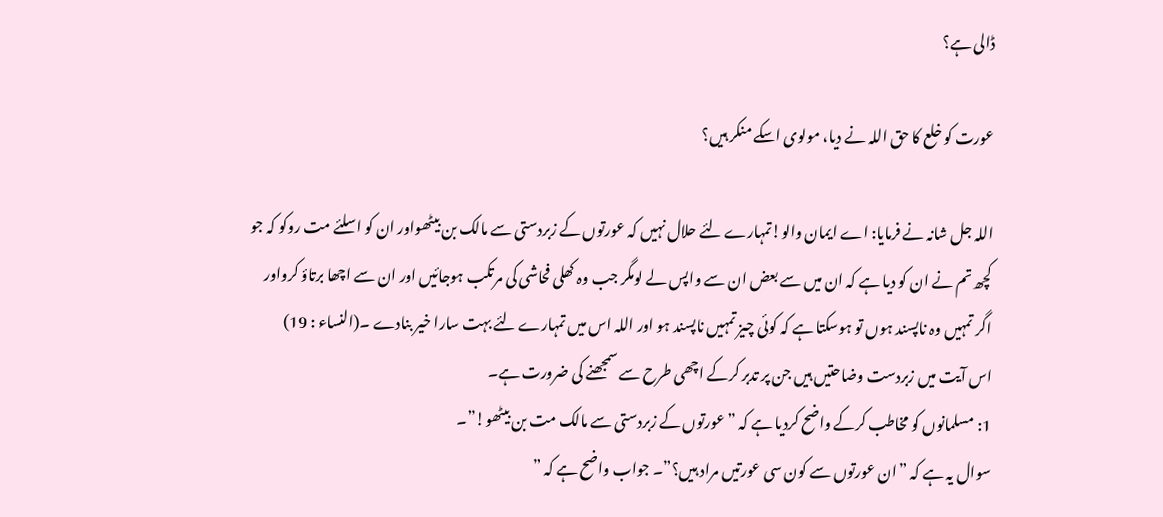ڈالی ہے؟

عورت کو خلع کا حق اللہ نے دیا، مولوی اسکے منکر ہیں؟

اللہ جل شانہ نے فرمایا: اے ایمان والو!تمہارے لئے حلال نہیں کہ عورتوں کے زبردستی سے مالک بن بیٹھواور ان کو اسلئے مت روکو کہ جو کچھ تم نے ان کو دیا ہے کہ ان میں سے بعض ان سے واپس لے لومگر جب وہ کھلی فحاشی کی مرتکب ہوجائیں اور ان سے اچھا برتاؤ کرواور اگر تمہیں وہ ناپسند ہوں تو ہوسکتا ہے کہ کوئی چیز تمہیں ناپسند ہو اور اللہ اس میں تمہارے لئے بہت سارا خیر بنادے ۔(النساء : 19)
اس آیت میں زبردست وضاحتیں ہیں جن پر تدبر کرکے اچھی طرح سے سمجھنے کی ضرورت ہے۔
1: مسلمانوں کو مخاطب کرکے واضح کردیا ہے کہ ” عورتوں کے زبردستی سے مالک مت بن بیٹھو!”۔
سوال یہ ہے کہ ”ان عورتوں سے کون سی عورتیں مراد ہیں؟”۔ جواب واضح ہے کہ ”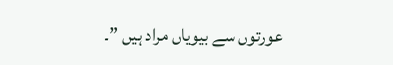عورتوں سے بیویاں مراد ہیں ”۔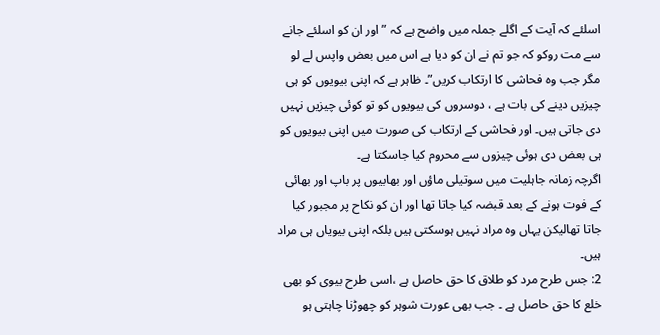اسلئے کہ آیت کے اگلے جملہ میں واضح ہے کہ ” اور ان کو اسلئے جانے سے مت روکو کہ جو تم نے ان کو دیا ہے اس میں بعض واپس لے لو مگر جب وہ فحاشی کا ارتکاب کریں”۔ ظاہر ہے کہ اپنی بیویوں کو ہی چیزیں دینے کی بات ہے ، دوسروں کی بیویوں کو تو کوئی چیزیں نہیں دی جاتی ہیں۔ اور فحاشی کے ارتکاب کی صورت میں اپنی بیویوں کو ہی بعض دی ہوئی چیزوں سے محروم کیا جاسکتا ہے۔
اگرچہ زمانہ جاہلیت میں سوتیلی ماؤں اور بھابیوں پر باپ اور بھائی کے فوت ہونے کے بعد قبضہ کیا جاتا تھا اور ان کو نکاح پر مجبور کیا جاتا تھالیکن یہاں وہ مراد نہیں ہوسکتی ہیں بلکہ اپنی بیویاں ہی مراد ہیں۔
2: جس طرح مرد کو طلاق کا حق حاصل ہے ،اسی طرح بیوی کو بھی خلع کا حق حاصل ہے ۔ جب بھی عورت شوہر کو چھوڑنا چاہتی ہو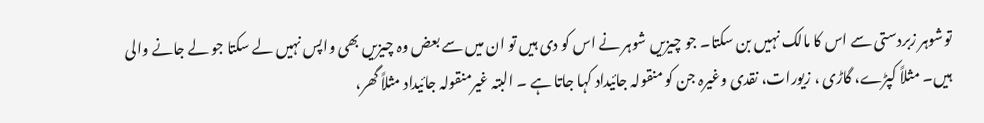توشوہر زبردستی سے اس کا مالک نہیں بن سکتا۔ جو چیزیں شوہر نے اس کو دی ہیں تو ان میں سے بعض وہ چیزیں بھی واپس نہیں لے سکتا جو لے جانے والی ہیں۔ مثلاً کپڑے، گاڑی ، زیورات، نقدی وغیرہ جن کو منقولہ جائیداد کہا جاتا ہے ۔ البتہ غیرمنقولہ جائیداد مثلاً گھر،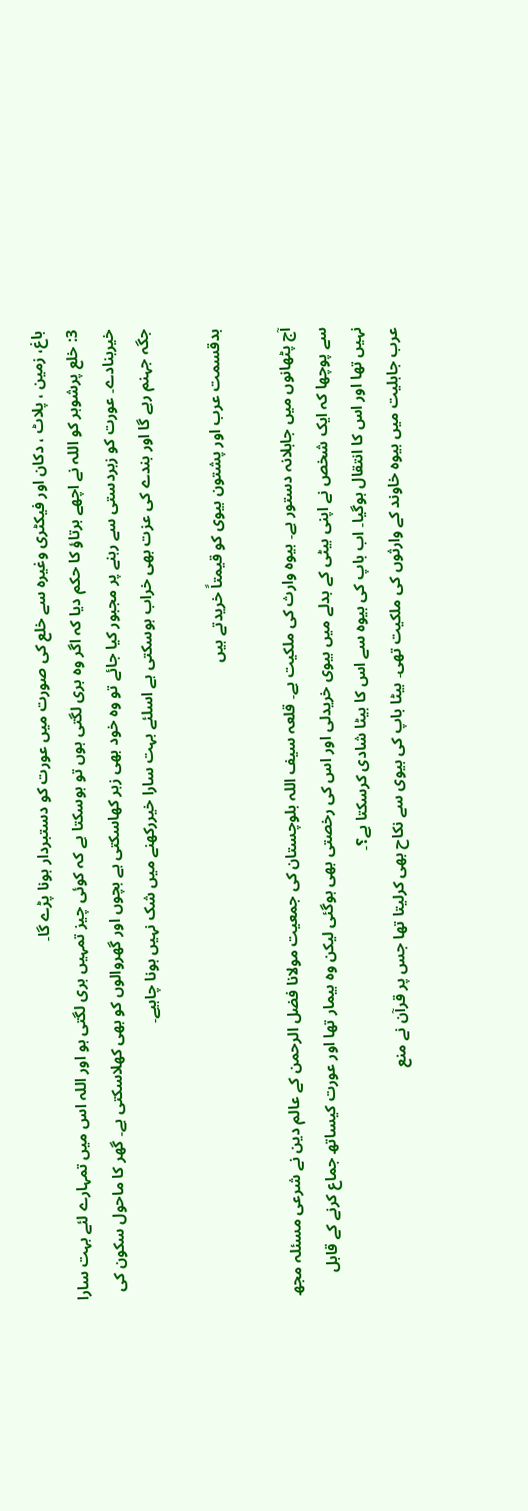باغ، زمین ، پلاٹ ، دکان اور فیکٹری وغیرہ سے خلع کی صورت میں عورت کو دستبردار ہونا پڑے گا۔
3: خلع پرشوہر کو اللہ نے اچھے برتاؤ کا حکم دیا کہ اگر وہ بری لگتی ہوں تو ہوسکتا ہے کہ کوئی چیز تمہیں بری لگتی ہو اور اللہ اس میں تمہارے لئے بہت سارا خیربنادے۔ عورت کو زبردستی سے رہنے پر مجبور کیا جائے تو وہ خود بھی زہر کھاسکتی ہے بچوں اور گھروالوں کو بھی کھلاسکتی ہے۔ گھر کا ماحول سکون کی جگہ جہنم رہے گا اور بندے کی عزت بھی خراب ہوسکتی ہے اسلئے بہت سارا خیررکھنے میں شک نہیں ہونا چاہیے۔

بدقسمت عرب اور پشتون بیوی کو قیمتاً خریدتے ہیں

آج پٹھانوں میں جاہلانہ دستور ہے۔ بیوہ وارث کی ملکیت ہے۔ قلعہ سیف اللہ بلوچستان کی جمعیت مولانا فضل الرحمن کے عالم دین نے شرعی مسئلہ مجھ سے پوچھا کہ ایک شخص نے اپنی بیٹی کے بدلے میں بیوی خریدلی اور اس کی رخصتی بھی ہوگئی لیکن وہ بیمار تھا اور عورت کیساتھ جماع کرنے کے قابل نہیں تھا اور اس کا انتقال ہوگیا۔ اب باپ کی بیوہ سے اس کا بیٹا شادی کرسکتا ہے؟۔
عرب جاہلیت میں بیوہ خاوند کے وارثوں کی ملکیت تھی۔ بیٹا باپ کی بیوی سے نکاح بھی کرلیتا تھا جس پر قرآن نے منع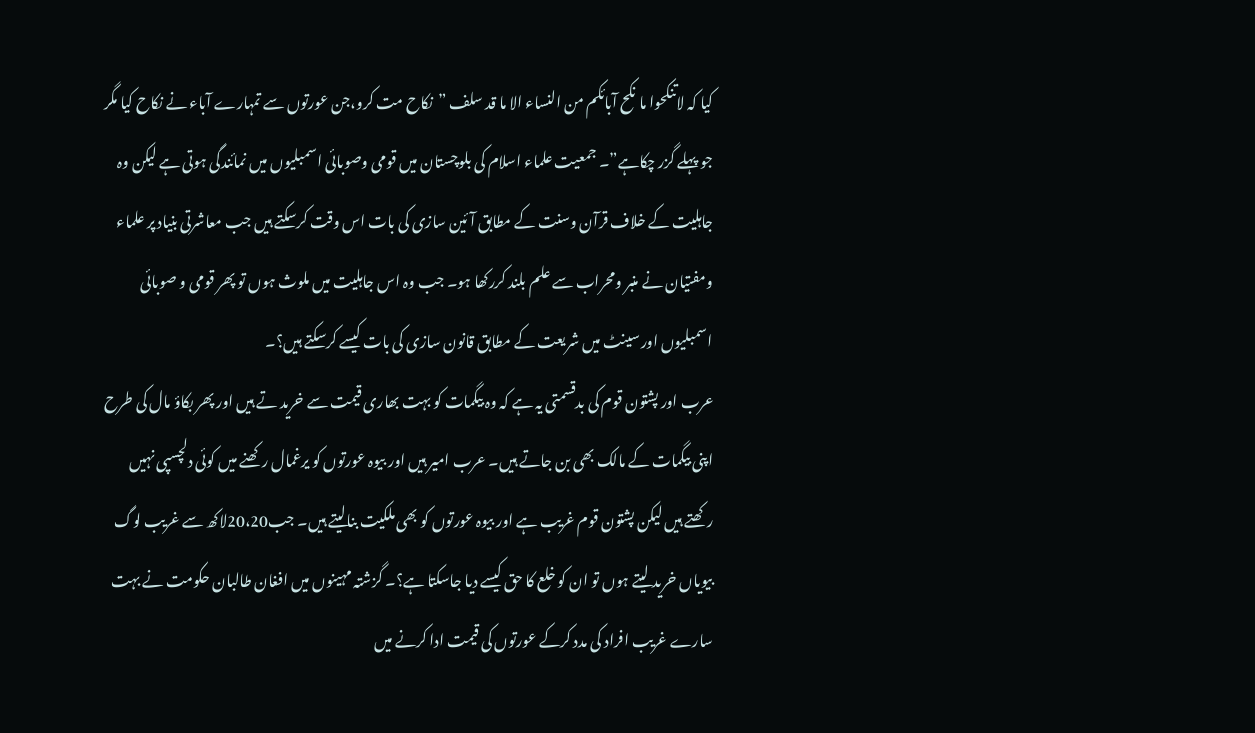کیا کہ لاتنکحوا ما نکح آبائکم من النساء الا ما قد سلف ”نکاح مت کرو،جن عورتوں سے تمہارے آباء نے نکاح کیا مگر جو پہلے گزر چکاہے”۔ جمعیت علماء اسلام کی بلوچستان میں قومی وصوبائی اسمبلیوں میں نمائندگی ہوتی ہے لیکن وہ جاہلیت کے خلاف قرآن وسنت کے مطابق آئین سازی کی بات اس وقت کرسکتے ہیں جب معاشرتی بنیاد پر علماء ومفتیان نے منبر ومحراب سے علم بلند کررکھا ہو۔ جب وہ اس جاہلیت میں ملوث ہوں تو پھر قومی و صوبائی اسمبلیوں اور سینٹ میں شریعت کے مطابق قانون سازی کی بات کیسے کرسکتے ہیں؟۔
عرب اور پشتون قوم کی بدقسمتی یہ ہے کہ وہ بیگمات کو بہت بھاری قیمت سے خرید تے ہیں اور پھر بکاؤ مال کی طرح اپنی بیگمات کے مالک بھی بن جاتے ہیں۔ عرب امیر ہیں اور بیوہ عورتوں کو یرغمال رکھنے میں کوئی دلچسپی نہیں رکھتے ہیں لیکن پشتون قوم غریب ہے اور بیوہ عورتوں کو بھی ملکیت بنالیتے ہیں۔ جب20،20لاکھ سے غریب لوگ بیویاں خرید لیتے ہوں تو ان کو خلع کا حق کیسے دیا جاسکتا ہے؟۔ گزشتہ مہینوں میں افغان طالبان حکومت نے بہت سارے غریب افراد کی مدد کرکے عورتوں کی قیمت ادا کرنے میں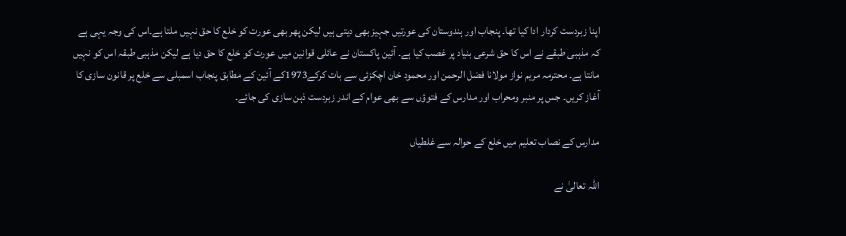اپنا زبردست کردار ادا کیا تھا۔ پنجاب اور ہندوستان کی عورتیں جہیز بھی دیتی ہیں لیکن پھر بھی عورت کو خلع کا حق نہیں ملتا ہے۔اس کی وجہ یہی ہے کہ مذہبی طبقے نے اس کا حق شرعی بنیاد پر غصب کیا ہے۔ آئین پاکستان نے عائلی قوانین میں عورت کو خلع کا حق دیا ہے لیکن مذہبی طبقہ اس کو نہیں مانتا ہے۔ محترمہ مریم نواز مولانا فضل الرحمن اور محمود خان اچکزئی سے بات کرکے1973کے آئین کے مطابق پنجاب اسمبلی سے خلع پر قانون سازی کا آغاز کریں۔ جس پر منبر ومحراب اور مدارس کے فتوؤں سے بھی عوام کے اندر زبردست ذہن سازی کی جائے۔

مدارس کے نصاب تعلیم میں خلع کے حوالہ سے غلطیاں

اللہ تعالیٰ نے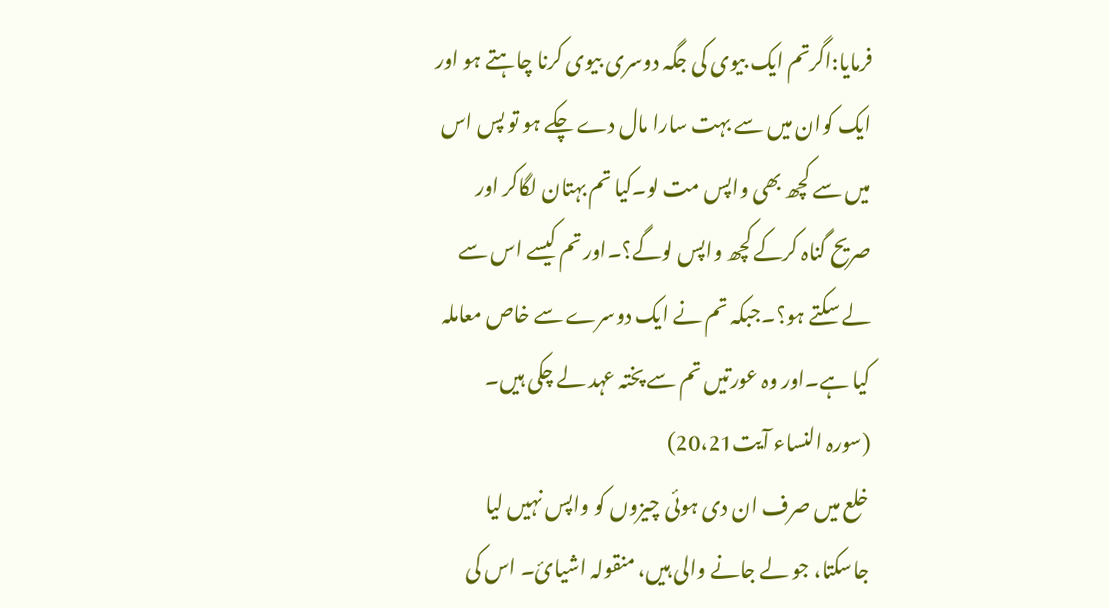فرمایا:اگرتم ایک بیوی کی جگہ دوسری بیوی کرنا چاہتے ہو اور ایک کوان میں سے بہت سارا مال دے چکے ہو تو پس اس میں سے کچھ بھی واپس مت لو۔کیا تم بہتان لگاکر اور صریح گناہ کرکے کچھ واپس لوگے؟۔اور تم کیسے اس سے لے سکتے ہو؟۔جبکہ تم نے ایک دوسرے سے خاص معاملہ کیا ہے۔اور وہ عورتیں تم سے پختہ عہد لے چکی ہیں۔ (سورہ النساء آیت20،21)
خلع میں صرف ان دی ہوئی چیزوں کو واپس نہیں لیا جاسکتا، جو لے جانے والی ہیں، منقولہ اشیائ۔ اس کی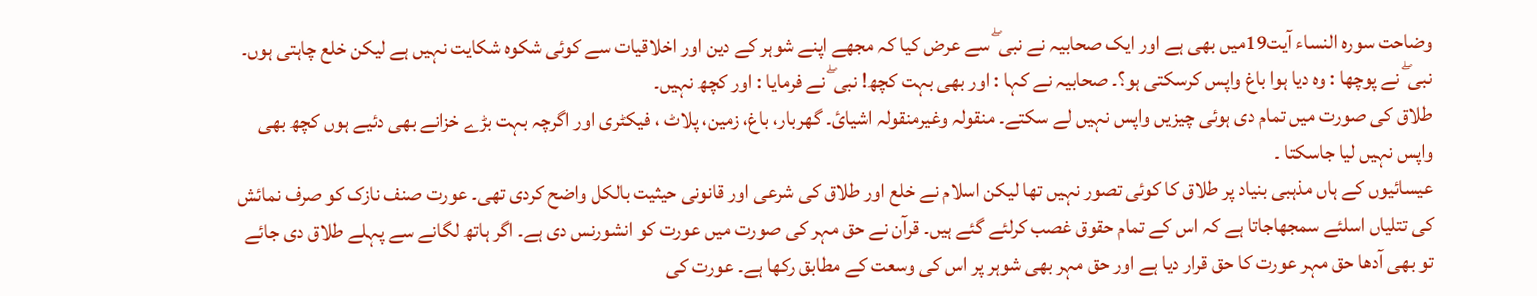وضاحت سورہ النساء آیت19میں بھی ہے اور ایک صحابیہ نے نبی ۖ سے عرض کیا کہ مجھے اپنے شوہر کے دین اور اخلاقیات سے کوئی شکوہ شکایت نہیں ہے لیکن خلع چاہتی ہوں۔ نبی ۖ نے پوچھا : وہ دیا ہوا باغ واپس کرسکتی ہو؟۔ صحابیہ نے کہا : اور بھی بہت کچھ! نبی ۖ نے فرمایا : اور کچھ نہیں۔
طلاق کی صورت میں تمام دی ہوئی چیزیں واپس نہیں لے سکتے۔ منقولہ وغیرمنقولہ اشیائ۔ گھربار، باغ، زمین، پلاٹ ، فیکٹری اور اگرچہ بہت بڑے خزانے بھی دئیے ہوں کچھ بھی واپس نہیں لیا جاسکتا ۔
عیسائیوں کے ہاں مذہبی بنیاد پر طلاق کا کوئی تصور نہیں تھا لیکن اسلام نے خلع اور طلاق کی شرعی اور قانونی حیثیت بالکل واضح کردی تھی۔ عورت صنف نازک کو صرف نمائش کی تتلیاں اسلئے سمجھاجاتا ہے کہ اس کے تمام حقوق غصب کرلئے گئے ہیں۔ قرآن نے حق مہر کی صورت میں عورت کو انشورنس دی ہے۔ اگر ہاتھ لگانے سے پہلے طلاق دی جائے تو بھی آدھا حق مہر عورت کا حق قرار دیا ہے اور حق مہر بھی شوہر پر اس کی وسعت کے مطابق رکھا ہے۔ عورت کی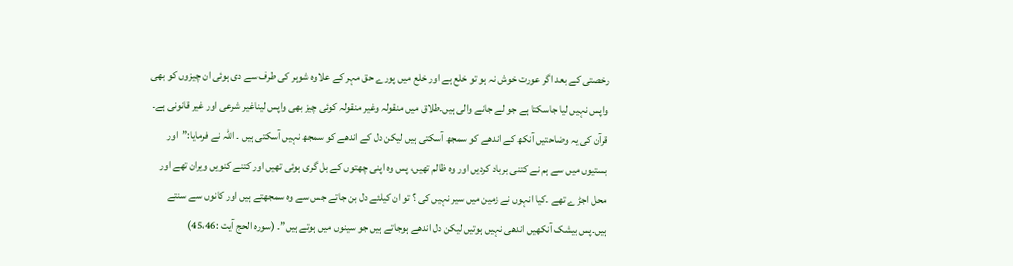رخصتی کے بعد اگر عورت خوش نہ ہو تو خلع ہے اور خلع میں پورے حق مہر کے علاوہ شوہر کی طرف سے دی ہوئی ان چیزوں کو بھی واپس نہیں لیا جاسکتا ہے جو لے جانے والی ہیں۔طلاق میں منقولہ وغیر منقولہ کوئی چیز بھی واپس لیناغیر شرعی اور غیر قانونی ہے۔
قرآن کی یہ وضاحتیں آنکھ کے اندھے کو سمجھ آسکتی ہیں لیکن دل کے اندھے کو سمجھ نہیں آسکتی ہیں ۔ اللہ نے فرمایا:”اور بستیوں میں سے ہم نے کتنی برباد کردیں اور وہ ظالم تھیں، پس وہ اپنی چھتوں کے بل گری ہوئی تھیں اور کتنے کنویں ویران تھے اور محل اجڑ ے تھے ۔کیا انہوں نے زمین میں سیر نہیں کی ؟ تو ان کیلئے دل بن جاتے جس سے وہ سمجھتے ہیں اور کانوں سے سنتے ہیں۔پس بیشک آنکھیں اندھی نہیں ہوتیں لیکن دل اندھے ہوجاتے ہیں جو سینوں میں ہوتے ہیں”۔ (سورہ الحج آیت :45،46)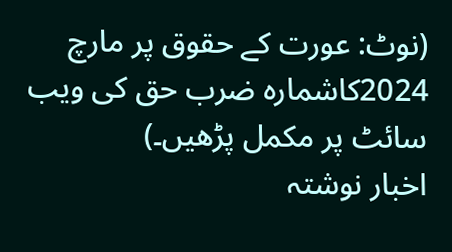(نوٹ: عورت کے حقوق پر مارچ 2024کاشمارہ ضرب حق کی ویب سائٹ پر مکمل پڑھیں۔)
اخبار نوشتہ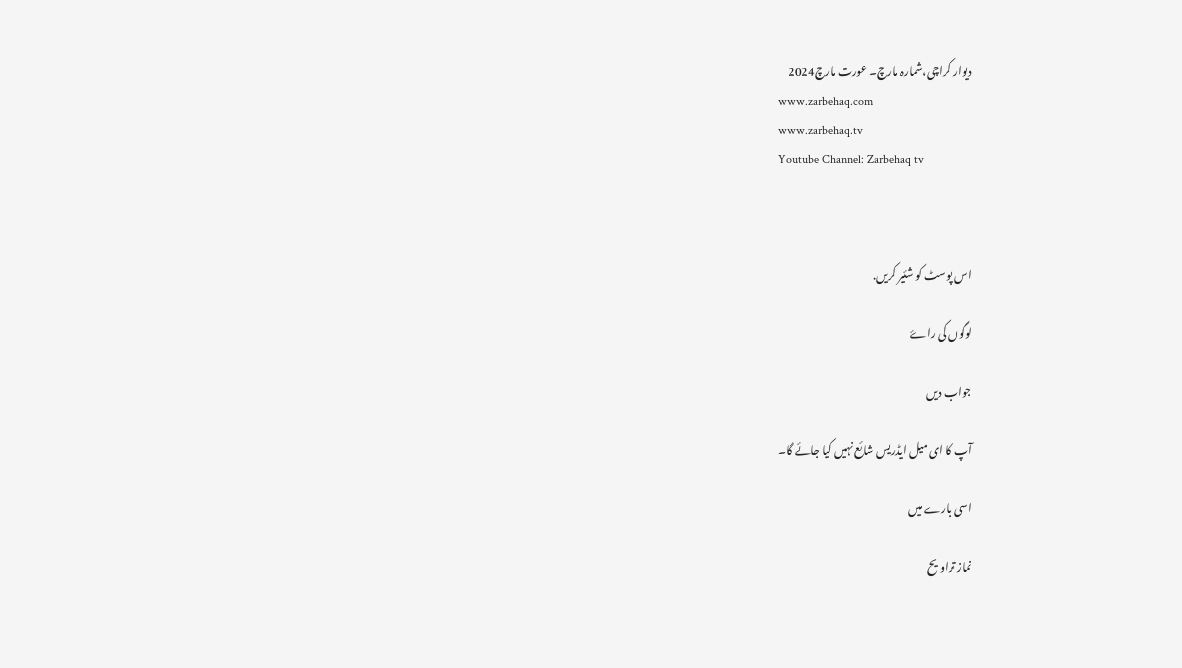دیوار کراچی،شمارہ مارچ۔ عورت مارچ2024
www.zarbehaq.com
www.zarbehaq.tv
Youtube Channel: Zarbehaq tv



اس پوسٹ کو شئیر کریں.

لوگوں کی راۓ

جواب دیں

آپ کا ای میل ایڈریس شائع نہیں کیا جائے گا۔

اسی بارے میں

نماز تراویح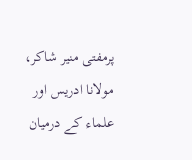پرمفتی منیر شاکر، مولانا ادریس اور علماء کے درمیان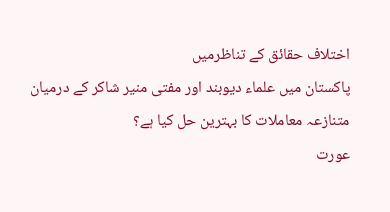اختلاف حقائق کے تناظرمیں
پاکستان میں علماء دیوبند اور مفتی منیر شاکر کے درمیان متنازعہ معاملات کا بہترین حل کیا ہے؟
عورت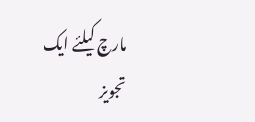مارچ کیلئے ایک تجویز